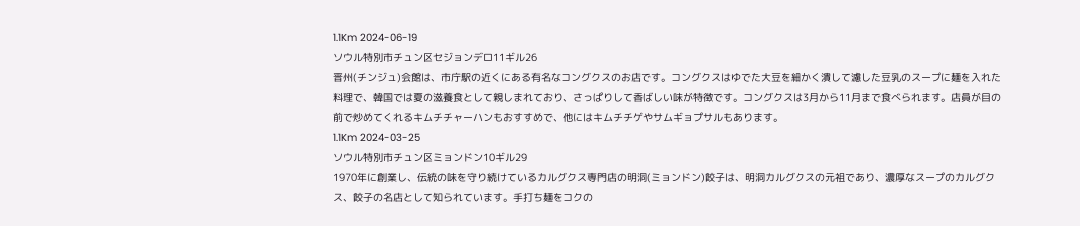1.1Km 2024-06-19
ソウル特別市チュン区セジョンデロ11ギル26
晋州(チンジュ)会館は、市庁駅の近くにある有名なコングクスのお店です。コングクスはゆでた大豆を細かく潰して濾した豆乳のスープに麺を入れた料理で、韓国では夏の滋養食として親しまれており、さっぱりして香ばしい味が特徴です。コングクスは3月から11月まで食べられます。店員が目の前で炒めてくれるキムチチャーハンもおすすめで、他にはキムチチゲやサムギョプサルもあります。
1.1Km 2024-03-25
ソウル特別市チュン区ミョンドン10ギル29
1970年に創業し、伝統の味を守り続けているカルグクス専門店の明洞(ミョンドン)餃子は、明洞カルグクスの元祖であり、濃厚なスープのカルグクス、餃子の名店として知られています。手打ち麺をコクの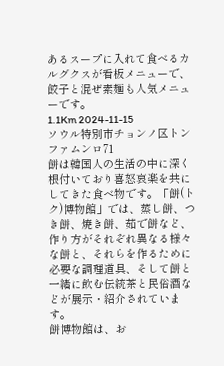あるスープに入れて食べるカルグクスが看板メニューで、餃子と混ぜ素麺も人気メニューです。
1.1Km 2024-11-15
ソウル特別市チョンノ区トンファムンロ71
餅は韓国人の生活の中に深く根付いており喜怒哀楽を共にしてきた食べ物です。「餅(トク)博物館」では、蒸し餅、つき餅、焼き餅、茹で餅など、作り方がそれぞれ異なる様々な餅と、それらを作るために必要な調理道具、そして餅と一緒に飲む伝統茶と民俗酒などが展示・紹介されています。
餅博物館は、お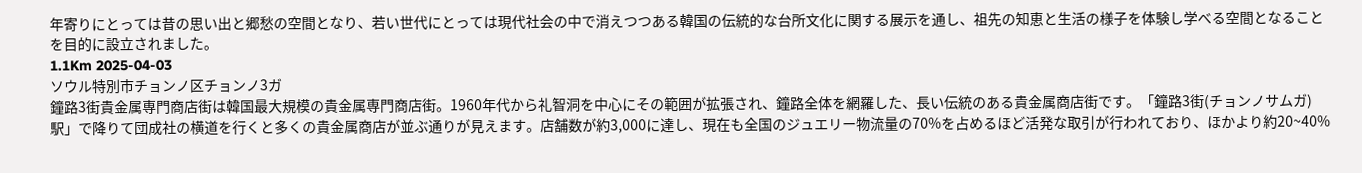年寄りにとっては昔の思い出と郷愁の空間となり、若い世代にとっては現代社会の中で消えつつある韓国の伝統的な台所文化に関する展示を通し、祖先の知恵と生活の様子を体験し学べる空間となることを目的に設立されました。
1.1Km 2025-04-03
ソウル特別市チョンノ区チョンノ3ガ
鐘路3街貴金属専門商店街は韓国最大規模の貴金属専門商店街。1960年代から礼智洞を中心にその範囲が拡張され、鐘路全体を網羅した、長い伝統のある貴金属商店街です。「鐘路3街(チョンノサムガ)駅」で降りて団成社の横道を行くと多くの貴金属商店が並ぶ通りが見えます。店舗数が約3,000に達し、現在も全国のジュエリー物流量の70%を占めるほど活発な取引が行われており、ほかより約20~40%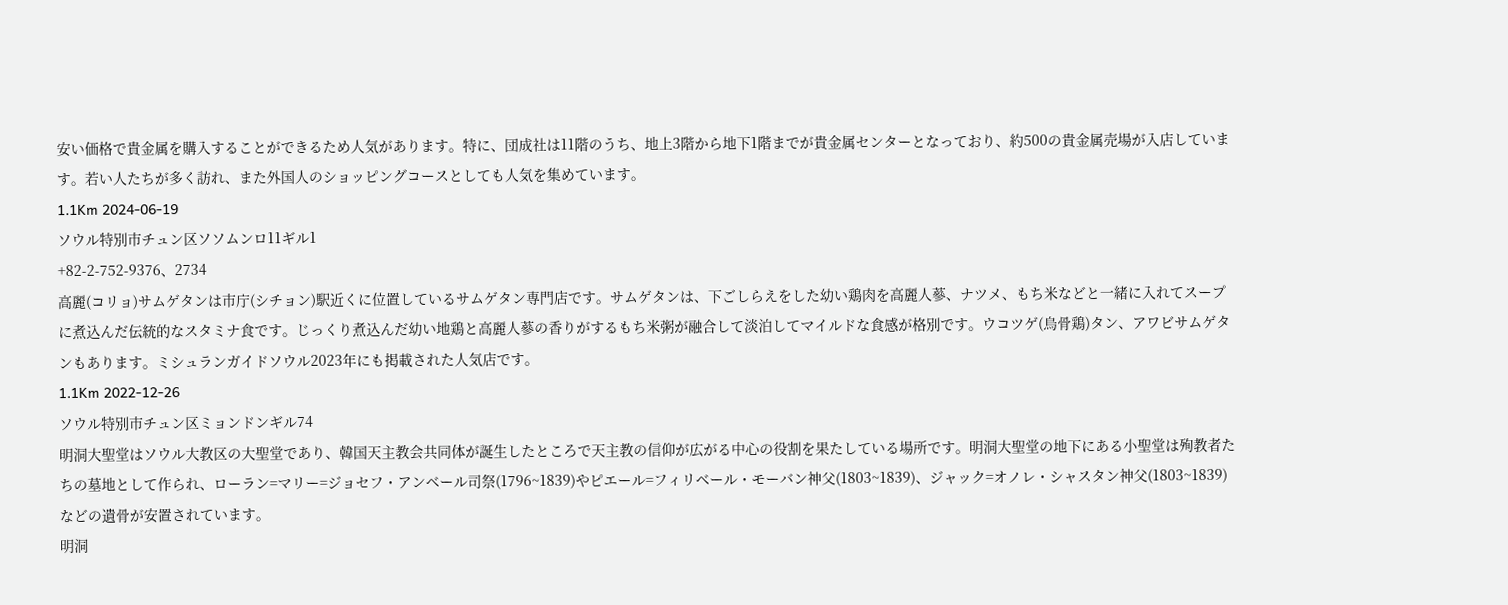安い価格で貴金属を購入することができるため人気があります。特に、団成社は11階のうち、地上3階から地下1階までが貴金属センターとなっており、約500の貴金属売場が入店しています。若い人たちが多く訪れ、また外国人のショッピングコースとしても人気を集めています。
1.1Km 2024-06-19
ソウル特別市チュン区ソソムンロ11ギル1
+82-2-752-9376、2734
高麗(コリョ)サムゲタンは市庁(シチョン)駅近くに位置しているサムゲタン専門店です。サムゲタンは、下ごしらえをした幼い鶏肉を高麗人蔘、ナツメ、もち米などと一緒に入れてスープに煮込んだ伝統的なスタミナ食です。じっくり煮込んだ幼い地鶏と高麗人蔘の香りがするもち米粥が融合して淡泊してマイルドな食感が格別です。ウコツゲ(烏骨鶏)タン、アワビサムゲタンもあります。ミシュランガイドソウル2023年にも掲載された人気店です。
1.1Km 2022-12-26
ソウル特別市チュン区ミョンドンギル74
明洞大聖堂はソウル大教区の大聖堂であり、韓国天主教会共同体が誕生したところで天主教の信仰が広がる中心の役割を果たしている場所です。明洞大聖堂の地下にある小聖堂は殉教者たちの墓地として作られ、ローラン=マリー=ジョセフ・アンベール司祭(1796~1839)やピエール=フィリベール・モーバン神父(1803~1839)、ジャック=オノレ・シャスタン神父(1803~1839)などの遺骨が安置されています。
明洞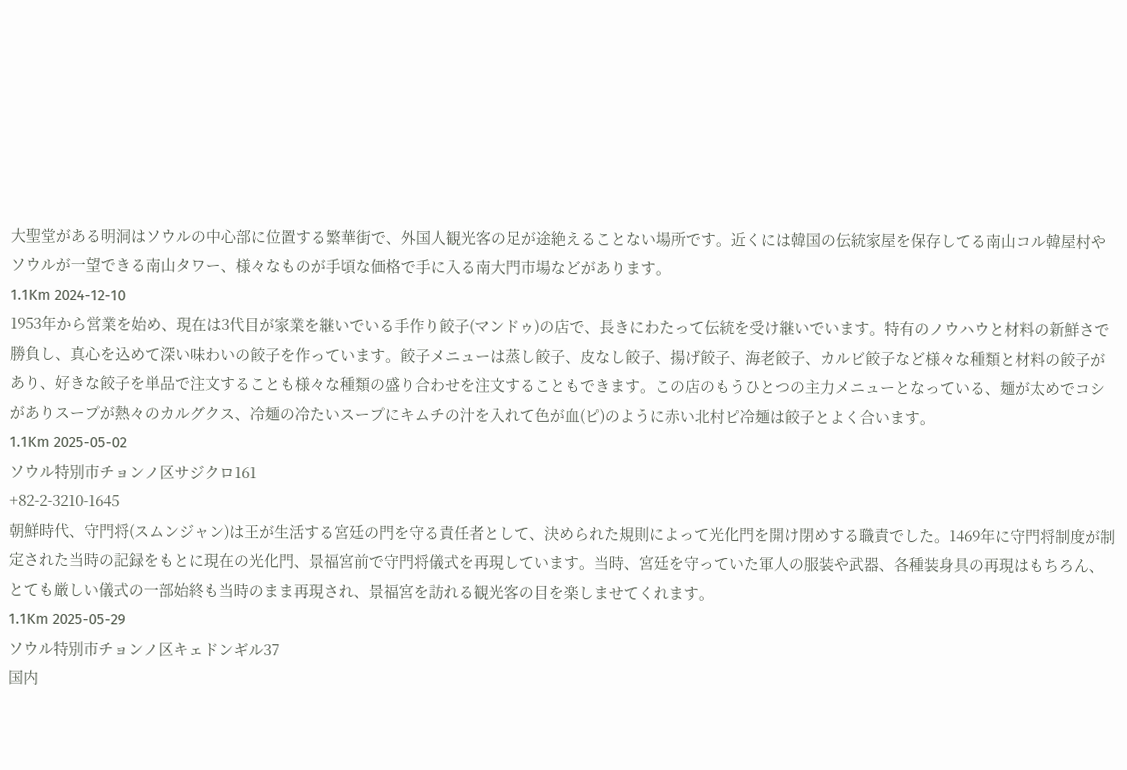大聖堂がある明洞はソウルの中心部に位置する繁華街で、外国人観光客の足が途絶えることない場所です。近くには韓国の伝統家屋を保存してる南山コル韓屋村やソウルが一望できる南山タワー、様々なものが手頃な価格で手に入る南大門市場などがあります。
1.1Km 2024-12-10
1953年から営業を始め、現在は3代目が家業を継いでいる手作り餃子(マンドゥ)の店で、長きにわたって伝統を受け継いでいます。特有のノウハウと材料の新鮮さで勝負し、真心を込めて深い味わいの餃子を作っています。餃子メニューは蒸し餃子、皮なし餃子、揚げ餃子、海老餃子、カルビ餃子など様々な種類と材料の餃子があり、好きな餃子を単品で注文することも様々な種類の盛り合わせを注文することもできます。この店のもうひとつの主力メニューとなっている、麺が太めでコシがありスープが熱々のカルグクス、冷麺の冷たいスープにキムチの汁を入れて色が血(ピ)のように赤い北村ピ冷麺は餃子とよく合います。
1.1Km 2025-05-02
ソウル特別市チョンノ区サジクロ161
+82-2-3210-1645
朝鮮時代、守門将(スムンジャン)は王が生活する宮廷の門を守る責任者として、決められた規則によって光化門を開け閉めする職責でした。1469年に守門将制度が制定された当時の記録をもとに現在の光化門、景福宮前で守門将儀式を再現しています。当時、宮廷を守っていた軍人の服装や武器、各種装身具の再現はもちろん、とても厳しい儀式の一部始終も当時のまま再現され、景福宮を訪れる観光客の目を楽しませてくれます。
1.1Km 2025-05-29
ソウル特別市チョンノ区キェドンギル37
国内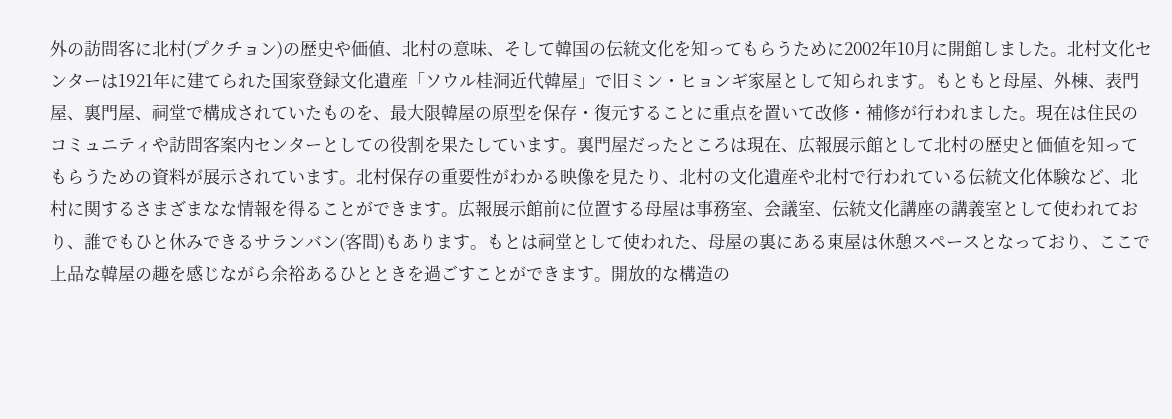外の訪問客に北村(プクチョン)の歴史や価値、北村の意味、そして韓国の伝統文化を知ってもらうために2002年10月に開館しました。北村文化センターは1921年に建てられた国家登録文化遺産「ソウル桂洞近代韓屋」で旧ミン・ヒョンギ家屋として知られます。もともと母屋、外棟、表門屋、裏門屋、祠堂で構成されていたものを、最大限韓屋の原型を保存・復元することに重点を置いて改修・補修が行われました。現在は住民のコミュニティや訪問客案内センターとしての役割を果たしています。裏門屋だったところは現在、広報展示館として北村の歴史と価値を知ってもらうための資料が展示されています。北村保存の重要性がわかる映像を見たり、北村の文化遺産や北村で行われている伝統文化体験など、北村に関するさまざまなな情報を得ることができます。広報展示館前に位置する母屋は事務室、会議室、伝統文化講座の講義室として使われており、誰でもひと休みできるサランバン(客間)もあります。もとは祠堂として使われた、母屋の裏にある東屋は休憩スペースとなっており、ここで上品な韓屋の趣を感じながら余裕あるひとときを過ごすことができます。開放的な構造の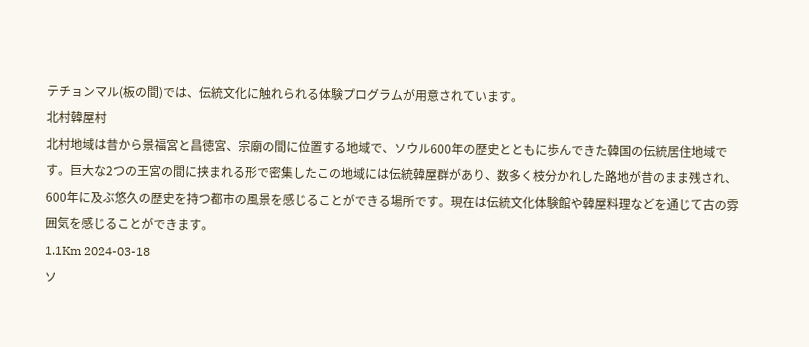テチョンマル(板の間)では、伝統文化に触れられる体験プログラムが用意されています。
北村韓屋村
北村地域は昔から景福宮と昌徳宮、宗廟の間に位置する地域で、ソウル600年の歴史とともに歩んできた韓国の伝統居住地域です。巨大な2つの王宮の間に挟まれる形で密集したこの地域には伝統韓屋群があり、数多く枝分かれした路地が昔のまま残され、600年に及ぶ悠久の歴史を持つ都市の風景を感じることができる場所です。現在は伝統文化体験館や韓屋料理などを通じて古の雰囲気を感じることができます。
1.1Km 2024-03-18
ソ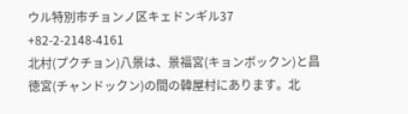ウル特別市チョンノ区キェドンギル37
+82-2-2148-4161
北村(プクチョン)八景は、景福宮(キョンボックン)と昌徳宮(チャンドックン)の間の韓屋村にあります。北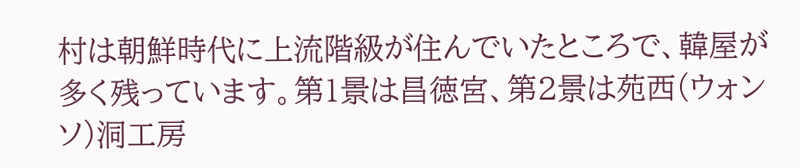村は朝鮮時代に上流階級が住んでいたところで、韓屋が多く残っています。第1景は昌徳宮、第2景は苑西(ウォンソ)洞工房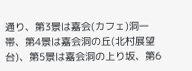通り、第3景は嘉会(カフェ)洞一帯、第4景は嘉会洞の丘(北村展望台)、第5景は嘉会洞の上り坂、第6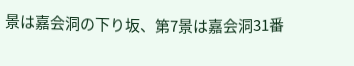景は嘉会洞の下り坂、第7景は嘉会洞31番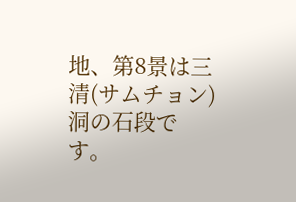地、第8景は三清(サムチョン)洞の石段です。